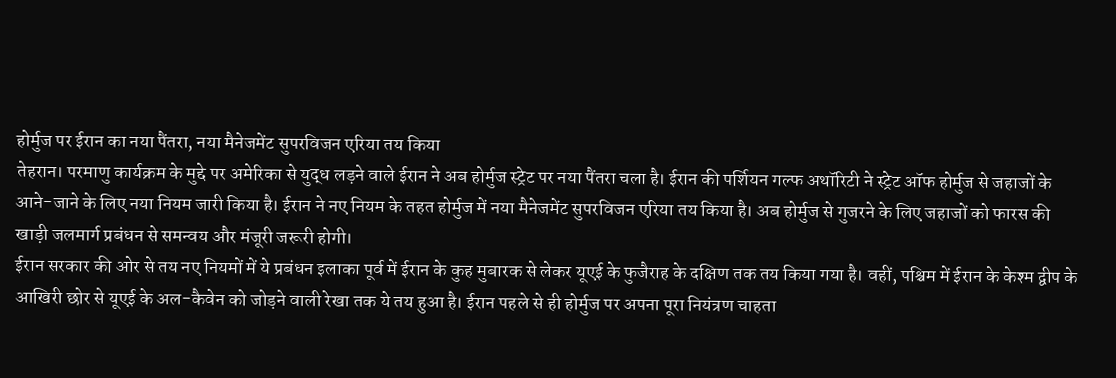होर्मुज पर ईरान का नया पैंतरा, नया मैनेजमेंट सुपरविजन एरिया तय किया
तेहरान। परमाणु कार्यक्रम के मुद्दे पर अमेरिका से युद्ध लड़ने वाले ईरान ने अब होर्मुज स्ट्रेट पर नया पैंतरा चला है। ईरान की पर्शियन गल्फ अथॉरिटी ने स्ट्रेट ऑफ होर्मुज से जहाजों के आने-जाने के लिए नया नियम जारी किया है। ईरान ने नए नियम के तहत होर्मुज में नया मैनेजमेंट सुपरविजन एरिया तय किया है। अब होर्मुज से गुजरने के लिए जहाजों को फारस की खाड़ी जलमार्ग प्रबंधन से समन्वय और मंजूरी जरूरी होगी।
ईरान सरकार की ओर से तय नए नियमों में ये प्रबंधन इलाका पूर्व में ईरान के कुह मुबारक से लेकर यूएई के फुजैराह के दक्षिण तक तय किया गया है। वहीं, पश्चिम में ईरान के केश्म द्वीप के आखिरी छोर से यूएई के अल-कैवेन को जोड़ने वाली रेखा तक ये तय हुआ है। ईरान पहले से ही होर्मुज पर अपना पूरा नियंत्रण चाहता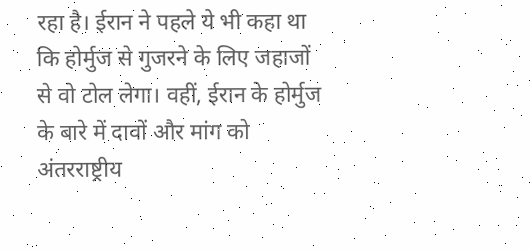रहा है। ईरान ने पहले ये भी कहा था कि होर्मुज से गुजरने के लिए जहाजों से वो टोल लेगा। वहीं, ईरान के होर्मुज के बारे में दावों और मांग को अंतरराष्ट्रीय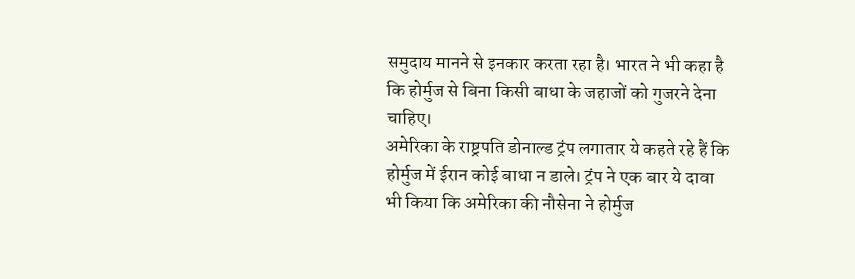समुदाय मानने से इनकार करता रहा है। भारत ने भी कहा है कि होर्मुज से बिना किसी बाधा के जहाजों को गुजरने देना चाहिए।
अमेरिका के राष्ट्रपति डोनाल्ड ट्रंप लगातार ये कहते रहे हैं कि होर्मुज में ईरान कोई बाधा न डाले। ट्रंप ने एक बार ये दावा भी किया कि अमेरिका की नौसेना ने होर्मुज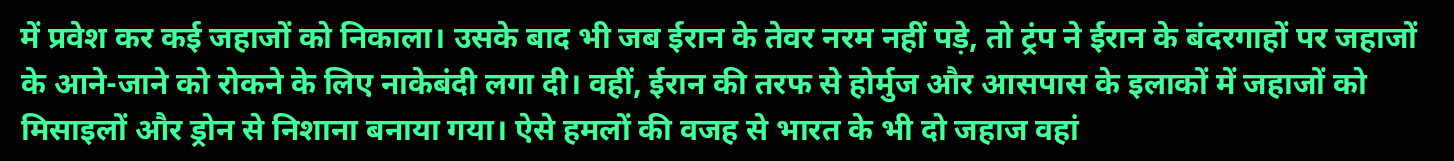में प्रवेश कर कई जहाजों को निकाला। उसके बाद भी जब ईरान के तेवर नरम नहीं पड़े, तो ट्रंप ने ईरान के बंदरगाहों पर जहाजों के आने-जाने को रोकने के लिए नाकेबंदी लगा दी। वहीं, ईरान की तरफ से होर्मुज और आसपास के इलाकों में जहाजों को मिसाइलों और ड्रोन से निशाना बनाया गया। ऐसे हमलों की वजह से भारत के भी दो जहाज वहां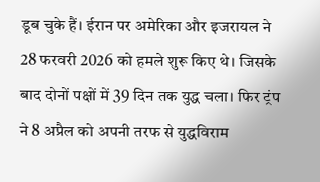डूब चुके हैं। ईरान पर अमेरिका और इजरायल ने 28 फरवरी 2026 को हमले शुरू किए थे। जिसके बाद दोनों पक्षों में 39 दिन तक युद्ध चला। फिर ट्रंप ने 8 अप्रैल को अपनी तरफ से युद्धविराम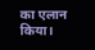का एलान किया।